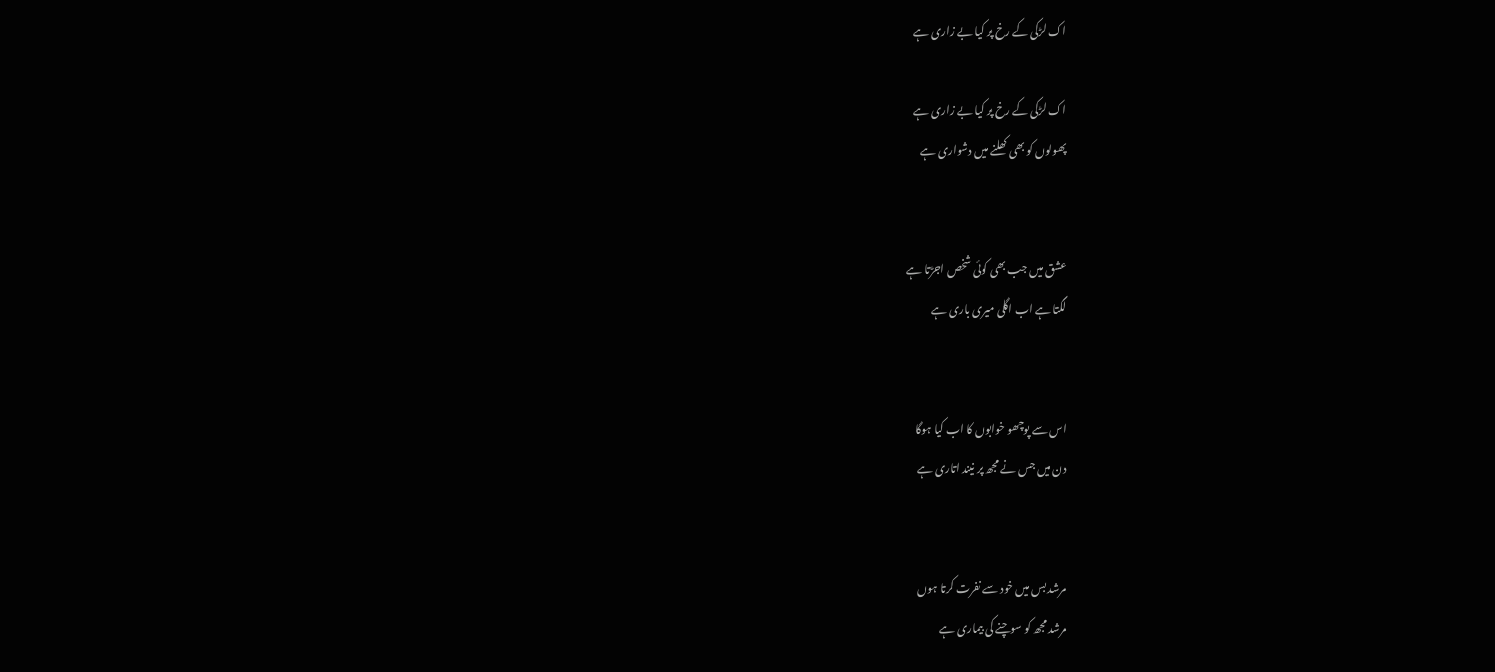اک لڑکی کے رخ پر کیا بے زاری ہے

اک لڑکی کے رخ پر کیا بے زاری ہے
پھولوں کو بھی کھلنے میں دشواری ہے


عشق میں جب بھی کوئی شخص اجڑتا ہے
لگتا ہے اب اگلی میری باری ہے


اس سے پوچھو خوابوں کا اب کیا ہوگا
دن میں جس نے مجھ پر نیند اتاری ہے


مرشد بس میں خود سے نفرت کرتا ہوں
مرشد مجھ کو سوچنے کی بیماری ہے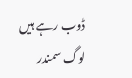ڈوب رہے ہیں لوگ سمندر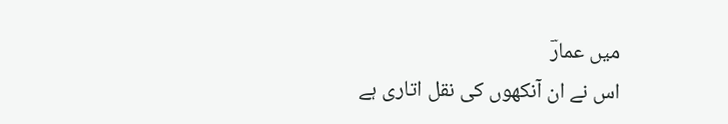میں عمارؔ
اس نے ان آنکھوں کی نقل اتاری ہے